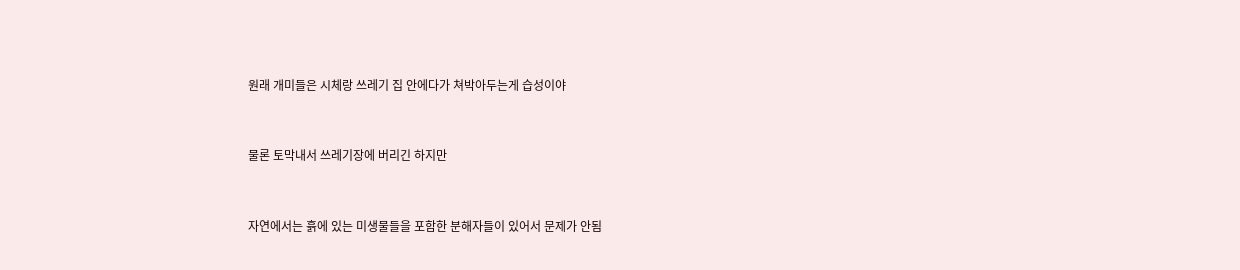원래 개미들은 시체랑 쓰레기 집 안에다가 쳐박아두는게 습성이야


물론 토막내서 쓰레기장에 버리긴 하지만


자연에서는 흙에 있는 미생물들을 포함한 분해자들이 있어서 문제가 안됨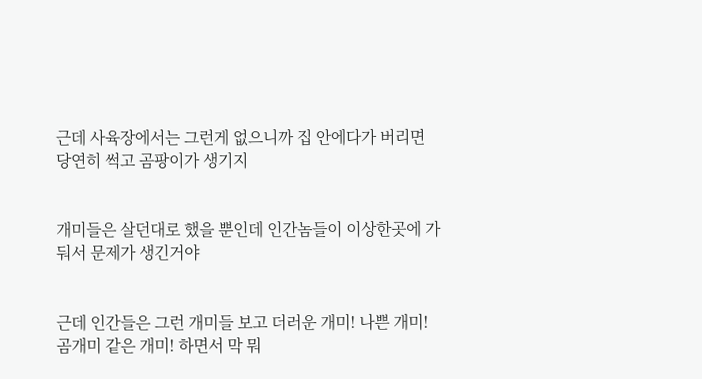근데 사육장에서는 그런게 없으니까 집 안에다가 버리면 당연히 썩고 곰팡이가 생기지


개미들은 살던대로 했을 뿐인데 인간놈들이 이상한곳에 가둬서 문제가 생긴거야


근데 인간들은 그런 개미들 보고 더러운 개미! 나쁜 개미! 곰개미 같은 개미! 하면서 막 뭐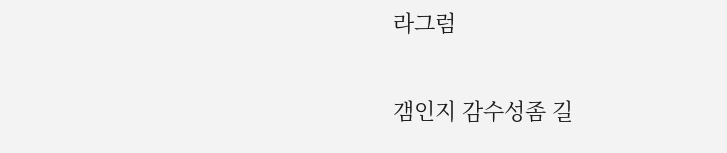라그럼


갬인지 감수성좀 길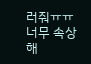러줘ㅠㅠ 너무 속상해